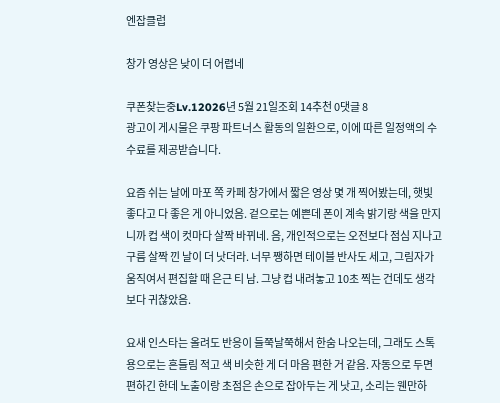엔잡클럽

창가 영상은 낮이 더 어렵네

쿠폰찾는중Lv.12026년 5월 21일조회 14추천 0댓글 8
광고이 게시물은 쿠팡 파트너스 활동의 일환으로, 이에 따른 일정액의 수수료를 제공받습니다.

요즘 쉬는 날에 마포 쪽 카페 창가에서 짧은 영상 몇 개 찍어봤는데, 햇빛 좋다고 다 좋은 게 아니었음. 겉으로는 예쁜데 폰이 계속 밝기랑 색을 만지니까 컵 색이 컷마다 살짝 바뀌네. 음, 개인적으로는 오전보다 점심 지나고 구름 살짝 낀 날이 더 낫더라. 너무 쨍하면 테이블 반사도 세고, 그림자가 움직여서 편집할 때 은근 티 남. 그냥 컵 내려놓고 10초 찍는 건데도 생각보다 귀찮았음.

요새 인스타는 올려도 반응이 들쭉날쭉해서 한숨 나오는데, 그래도 스톡용으로는 흔들림 적고 색 비슷한 게 더 마음 편한 거 같음. 자동으로 두면 편하긴 한데 노출이랑 초점은 손으로 잡아두는 게 낫고, 소리는 웬만하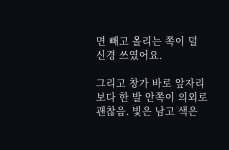면 빼고 올리는 쪽이 덜 신경 쓰였어요.

그리고 창가 바로 앞자리보다 한 발 안쪽이 의외로 괜찮음. 빛은 남고 색은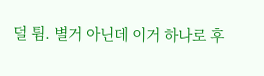덜 튐. 별거 아닌데 이거 하나로 후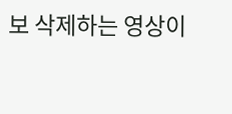보 삭제하는 영상이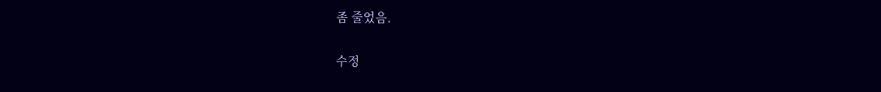좀 줄었음.

수정